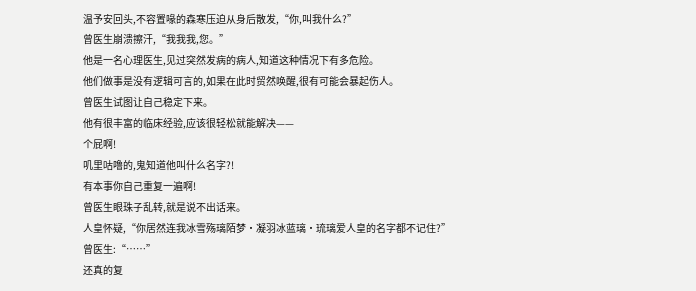温予安回头,不容置喙的森寒压迫从身后散发,“你,叫我什么?”
曾医生崩溃擦汗,“我我我,您。”
他是一名心理医生,见过突然发病的病人,知道这种情况下有多危险。
他们做事是没有逻辑可言的,如果在此时贸然唤醒,很有可能会暴起伤人。
曾医生试图让自己稳定下来。
他有很丰富的临床经验,应该很轻松就能解决——
个屁啊!
叽里咕噜的,鬼知道他叫什么名字?!
有本事你自己重复一遍啊!
曾医生眼珠子乱转,就是说不出话来。
人皇怀疑,“你居然连我冰雪殇璃陌梦·凝羽冰蓝璃·琉璃爱人皇的名字都不记住?”
曾医生:“……”
还真的复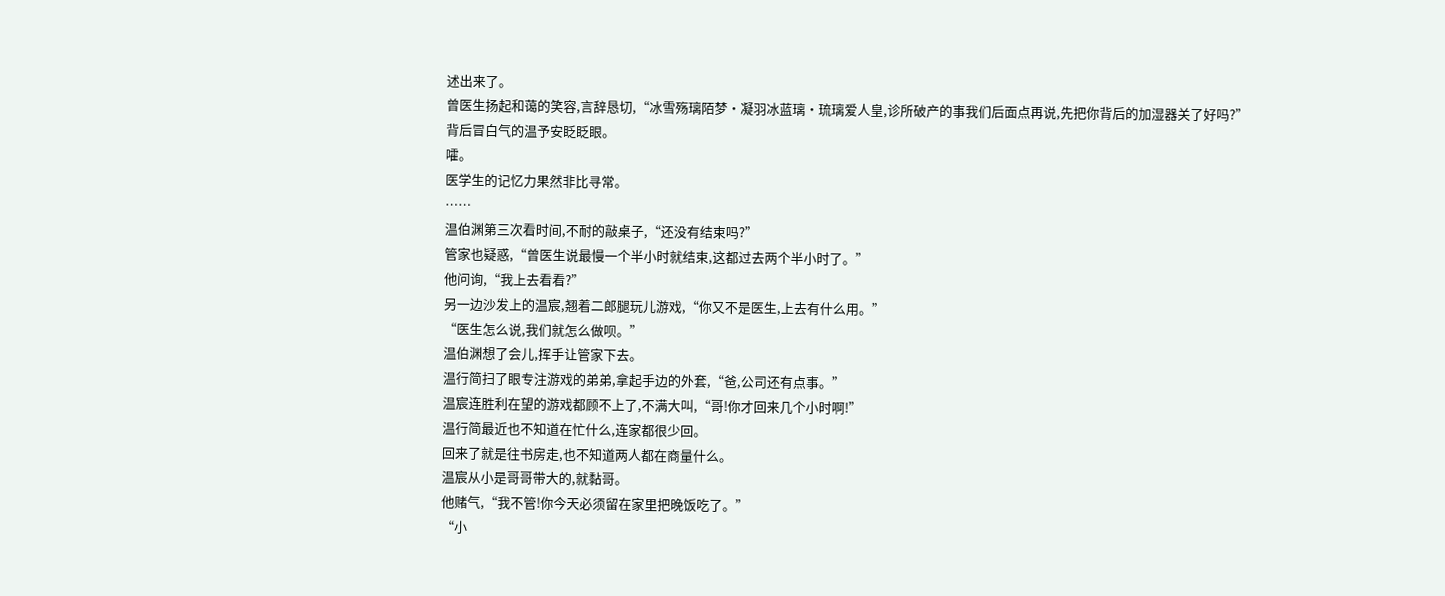述出来了。
曾医生扬起和蔼的笑容,言辞恳切,“冰雪殇璃陌梦·凝羽冰蓝璃·琉璃爱人皇,诊所破产的事我们后面点再说,先把你背后的加湿器关了好吗?”
背后冒白气的温予安眨眨眼。
嚯。
医学生的记忆力果然非比寻常。
……
温伯渊第三次看时间,不耐的敲桌子,“还没有结束吗?”
管家也疑惑,“曾医生说最慢一个半小时就结束,这都过去两个半小时了。”
他问询,“我上去看看?”
另一边沙发上的温宸,翘着二郎腿玩儿游戏,“你又不是医生,上去有什么用。”
“医生怎么说,我们就怎么做呗。”
温伯渊想了会儿,挥手让管家下去。
温行简扫了眼专注游戏的弟弟,拿起手边的外套,“爸,公司还有点事。”
温宸连胜利在望的游戏都顾不上了,不满大叫,“哥!你才回来几个小时啊!”
温行简最近也不知道在忙什么,连家都很少回。
回来了就是往书房走,也不知道两人都在商量什么。
温宸从小是哥哥带大的,就黏哥。
他赌气,“我不管!你今天必须留在家里把晚饭吃了。”
“小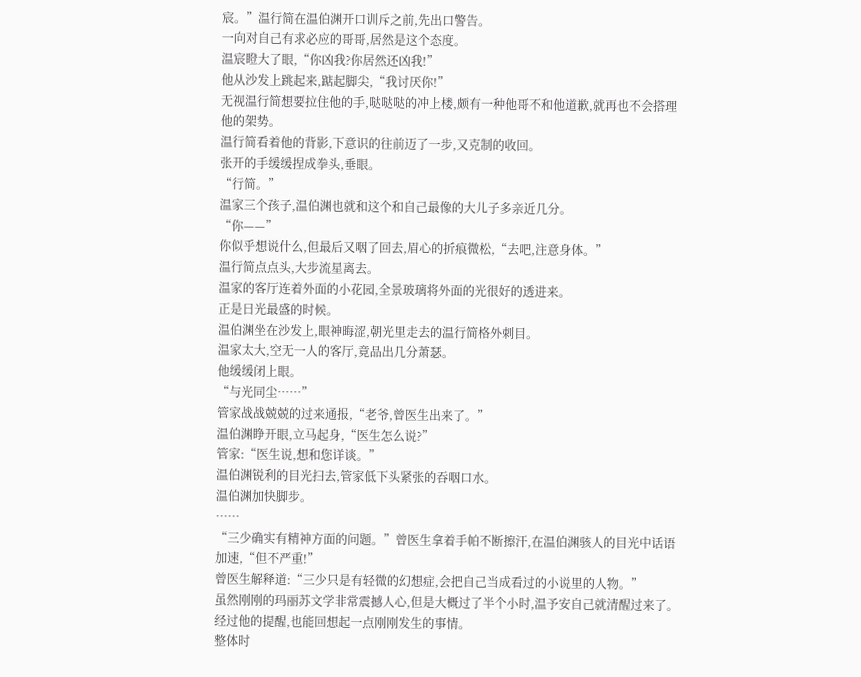宸。”温行简在温伯渊开口训斥之前,先出口警告。
一向对自己有求必应的哥哥,居然是这个态度。
温宸瞪大了眼,“你凶我?你居然还凶我!”
他从沙发上跳起来,踮起脚尖,“我讨厌你!”
无视温行简想要拉住他的手,哒哒哒的冲上楼,颇有一种他哥不和他道歉,就再也不会搭理他的架势。
温行简看着他的背影,下意识的往前迈了一步,又克制的收回。
张开的手缓缓捏成拳头,垂眼。
“行简。”
温家三个孩子,温伯渊也就和这个和自己最像的大儿子多亲近几分。
“你——”
你似乎想说什么,但最后又咽了回去,眉心的折痕微松,“去吧,注意身体。”
温行简点点头,大步流星离去。
温家的客厅连着外面的小花园,全景玻璃将外面的光很好的透进来。
正是日光最盛的时候。
温伯渊坐在沙发上,眼神晦涩,朝光里走去的温行简格外刺目。
温家太大,空无一人的客厅,竟品出几分萧瑟。
他缓缓闭上眼。
“与光同尘……”
管家战战兢兢的过来通报,“老爷,曾医生出来了。”
温伯渊睁开眼,立马起身,“医生怎么说?”
管家:“医生说,想和您详谈。”
温伯渊锐利的目光扫去,管家低下头紧张的吞咽口水。
温伯渊加快脚步。
……
“三少确实有精神方面的问题。”曾医生拿着手帕不断擦汗,在温伯渊骇人的目光中话语加速,“但不严重!”
曾医生解释道:“三少只是有轻微的幻想症,会把自己当成看过的小说里的人物。”
虽然刚刚的玛丽苏文学非常震撼人心,但是大概过了半个小时,温予安自己就清醒过来了。
经过他的提醒,也能回想起一点刚刚发生的事情。
整体时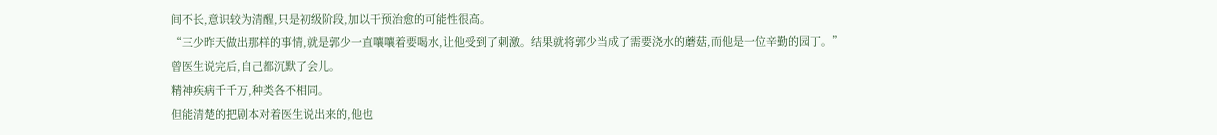间不长,意识较为清醒,只是初级阶段,加以干预治愈的可能性很高。
“三少昨天做出那样的事情,就是郭少一直嚷嚷着要喝水,让他受到了刺激。结果就将郭少当成了需要浇水的蘑菇,而他是一位辛勤的园丁。”
曾医生说完后,自己都沉默了会儿。
精神疾病千千万,种类各不相同。
但能清楚的把剧本对着医生说出来的,他也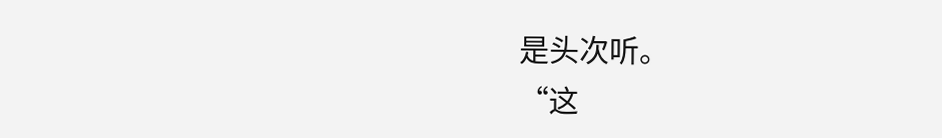是头次听。
“这